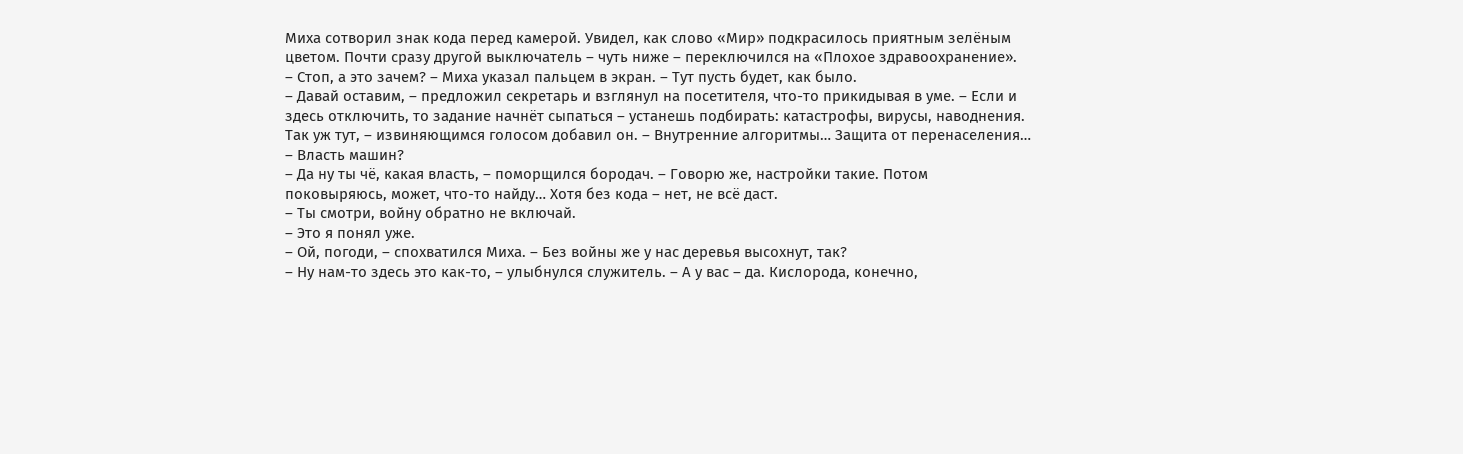Миха сотворил знак кода перед камерой. Увидел, как слово «Мир» подкрасилось приятным зелёным цветом. Почти сразу другой выключатель – чуть ниже – переключился на «Плохое здравоохранение».
– Стоп, а это зачем? – Миха указал пальцем в экран. – Тут пусть будет, как было.
– Давай оставим, – предложил секретарь и взглянул на посетителя, что-то прикидывая в уме. – Если и здесь отключить, то задание начнёт сыпаться – устанешь подбирать: катастрофы, вирусы, наводнения. Так уж тут, – извиняющимся голосом добавил он. – Внутренние алгоритмы… Защита от перенаселения…
– Власть машин?
– Да ну ты чё, какая власть, – поморщился бородач. – Говорю же, настройки такие. Потом поковыряюсь, может, что-то найду… Хотя без кода – нет, не всё даст.
– Ты смотри, войну обратно не включай.
– Это я понял уже.
– Ой, погоди, – спохватился Миха. – Без войны же у нас деревья высохнут, так?
– Ну нам-то здесь это как-то, – улыбнулся служитель. – А у вас – да. Кислорода, конечно,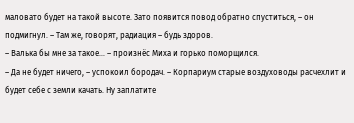маловато будет на такой высоте. Зато появится повод обратно спуститься, – он подмигнул. – Там же, говорят, радиация – будь здоров.
– Валька бы мне за такое… – произнёс Миха и горько поморщился.
– Да не будет ничего, – успокоил бородач. – Корпариум старые воздуховоды расчехлит и будет себе с земли качать. Ну заплатите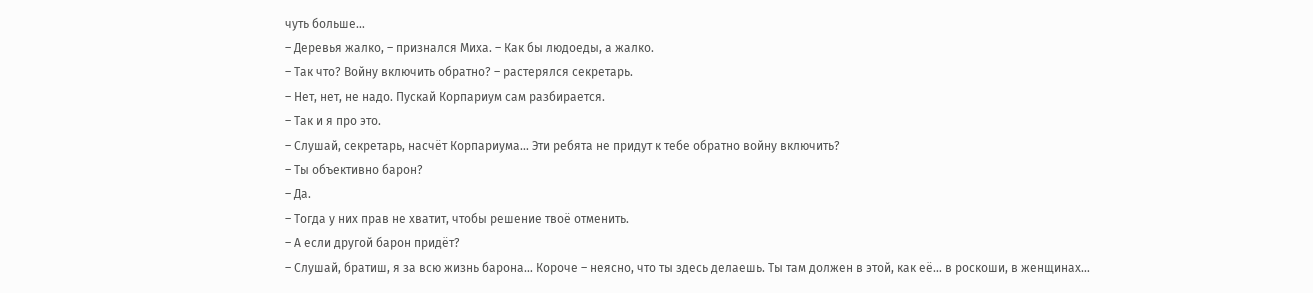чуть больше…
– Деревья жалко, – признался Миха. – Как бы людоеды, а жалко.
– Так что? Войну включить обратно? – растерялся секретарь.
– Нет, нет, не надо. Пускай Корпариум сам разбирается.
– Так и я про это.
– Слушай, секретарь, насчёт Корпариума… Эти ребята не придут к тебе обратно войну включить?
– Ты объективно барон?
– Да.
– Тогда у них прав не хватит, чтобы решение твоё отменить.
– А если другой барон придёт?
– Слушай, братиш, я за всю жизнь барона… Короче – неясно, что ты здесь делаешь. Ты там должен в этой, как её… в роскоши, в женщинах…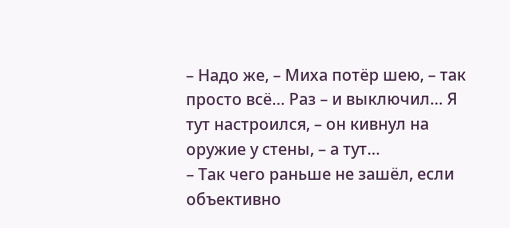– Надо же, – Миха потёр шею, – так просто всё… Раз – и выключил… Я тут настроился, – он кивнул на оружие у стены, – а тут…
– Так чего раньше не зашёл, если объективно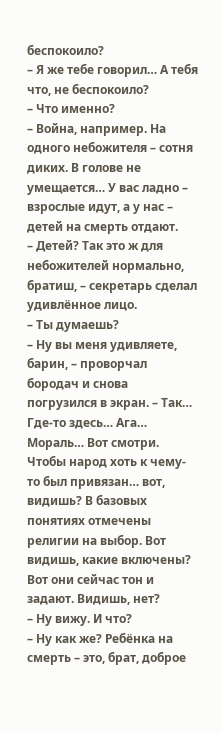беспокоило?
– Я же тебе говорил… А тебя что, не беспокоило?
– Что именно?
– Война, например. На одного небожителя – сотня диких. В голове не умещается… У вас ладно – взрослые идут, а у нас – детей на смерть отдают.
– Детей? Так это ж для небожителей нормально, братиш, – секретарь сделал удивлённое лицо.
– Ты думаешь?
– Ну вы меня удивляете, барин, – проворчал бородач и снова погрузился в экран. – Так… Где-то здесь… Ага… Мораль… Вот смотри. Чтобы народ хоть к чему-то был привязан… вот, видишь? В базовых понятиях отмечены религии на выбор. Вот видишь, какие включены? Вот они сейчас тон и задают. Видишь, нет?
– Ну вижу. И что?
– Ну как же? Ребёнка на смерть – это, брат, доброе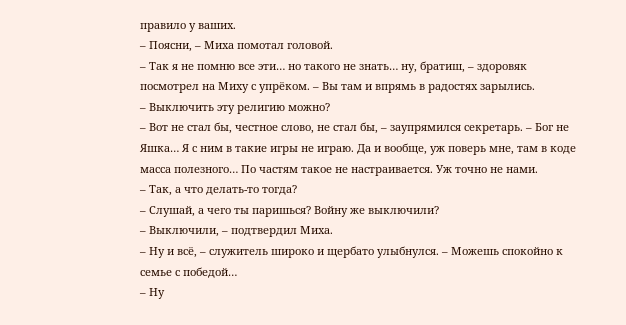правило у ваших.
– Поясни, – Миха помотал головой.
– Так я не помню все эти… но такого не знать… ну, братиш, – здоровяк посмотрел на Миху с упрёком. – Вы там и впрямь в радостях зарылись.
– Выключить эту религию можно?
– Вот не стал бы, честное слово, не стал бы, – заупрямился секретарь. – Бог не Яшка… Я с ним в такие игры не играю. Да и вообще, уж поверь мне, там в коде масса полезного… По частям такое не настраивается. Уж точно не нами.
– Так, а что делать-то тогда?
– Слушай, а чего ты паришься? Войну же выключили?
– Выключили, – подтвердил Миха.
– Ну и всё, – служитель широко и щербато улыбнулся. – Можешь спокойно к семье с победой…
– Ну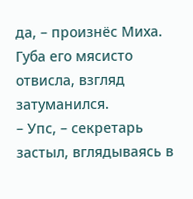да, – произнёс Миха. Губа его мясисто отвисла, взгляд затуманился.
– Упс, – секретарь застыл, вглядываясь в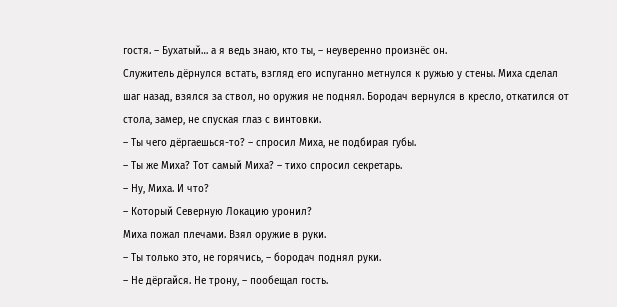гостя. – Бухатый… а я ведь знаю, кто ты, – неуверенно произнёс он.
Служитель дёрнулся встать, взгляд его испуганно метнулся к ружью у стены. Миха сделал шаг назад, взялся за ствол, но оружия не поднял. Бородач вернулся в кресло, откатился от стола, замер, не спуская глаз с винтовки.
– Ты чего дёргаешься-то? – спросил Миха, не подбирая губы.
– Ты же Миха? Тот самый Миха? – тихо спросил секретарь.
– Ну, Миха. И что?
– Который Северную Локацию уронил?
Миха пожал плечами. Взял оружие в руки.
– Ты только это, не горячись, – бородач поднял руки.
– Не дёргайся. Не трону, – пообещал гость.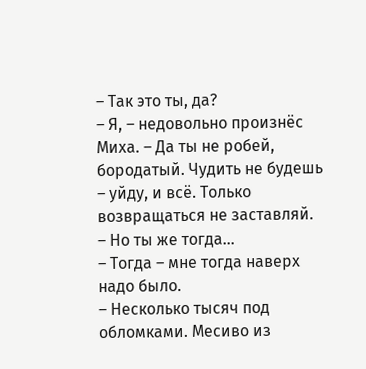– Так это ты, да?
– Я, – недовольно произнёс Миха. – Да ты не робей, бородатый. Чудить не будешь – уйду, и всё. Только возвращаться не заставляй.
– Но ты же тогда…
– Тогда – мне тогда наверх надо было.
– Несколько тысяч под обломками. Месиво из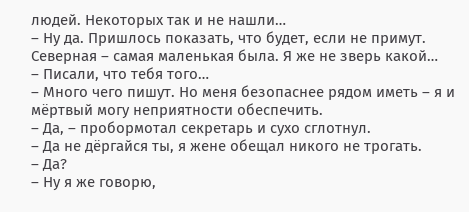людей. Некоторых так и не нашли…
– Ну да. Пришлось показать, что будет, если не примут. Северная – самая маленькая была. Я же не зверь какой…
– Писали, что тебя того…
– Много чего пишут. Но меня безопаснее рядом иметь – я и мёртвый могу неприятности обеспечить.
– Да, – пробормотал секретарь и сухо сглотнул.
– Да не дёргайся ты, я жене обещал никого не трогать.
– Да?
– Ну я же говорю,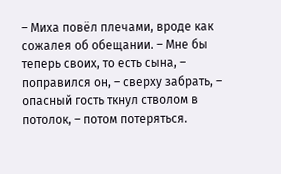– Миха повёл плечами, вроде как сожалея об обещании. – Мне бы теперь своих, то есть сына, – поправился он, – сверху забрать, – опасный гость ткнул стволом в потолок, – потом потеряться.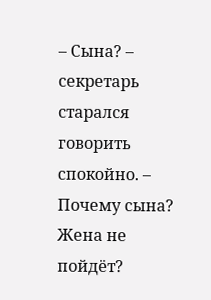– Сына? – секретарь старался говорить спокойно. – Почему сына? Жена не пойдёт?